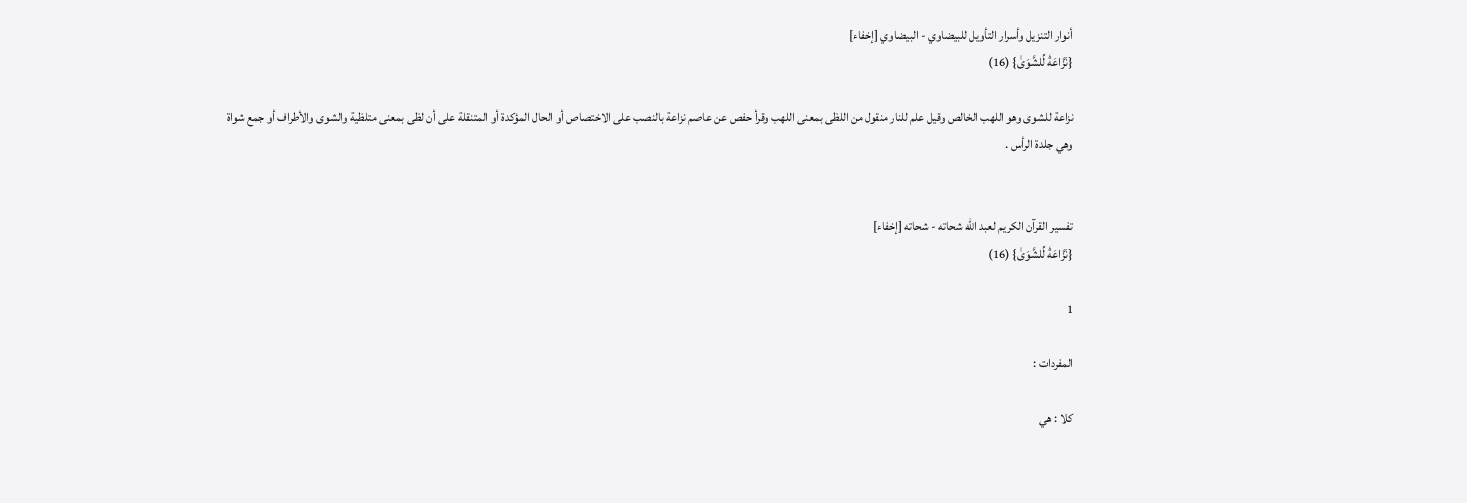أنوار التنزيل وأسرار التأويل للبيضاوي - البيضاوي [إخفاء]
{نَزَّاعَةٗ لِّلشَّوَىٰ} (16)

نزاعة للشوى وهو اللهب الخالص وقيل علم للنار منقول من اللظى بمعنى اللهب وقرأ حفص عن عاصم نزاعة بالنصب على الاختصاص أو الحال المؤكدة أو المتنقلة على أن لظى بمعنى متلظية والشوى والأطراف أو جمع شواة وهي جلدة الرأس .


تفسير القرآن الكريم لعبد الله شحاته - شحاته [إخفاء]
{نَزَّاعَةٗ لِّلشَّوَىٰ} (16)

1

المفردات :

كلا : هي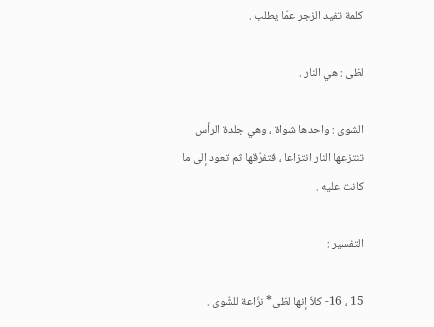كلمة تفيد الزجر عمّا يطلب .

لظى : هي النار .

الشوى : واحدها شواة ، وهي جلدة الرأس تنتزعها النار انتزاعا ، فتفرّقها ثم تعود إلى ما كانت عليه .

التفسير :

15 ، 16- كلاّ إنها لظى* نزّاعة للشّوى .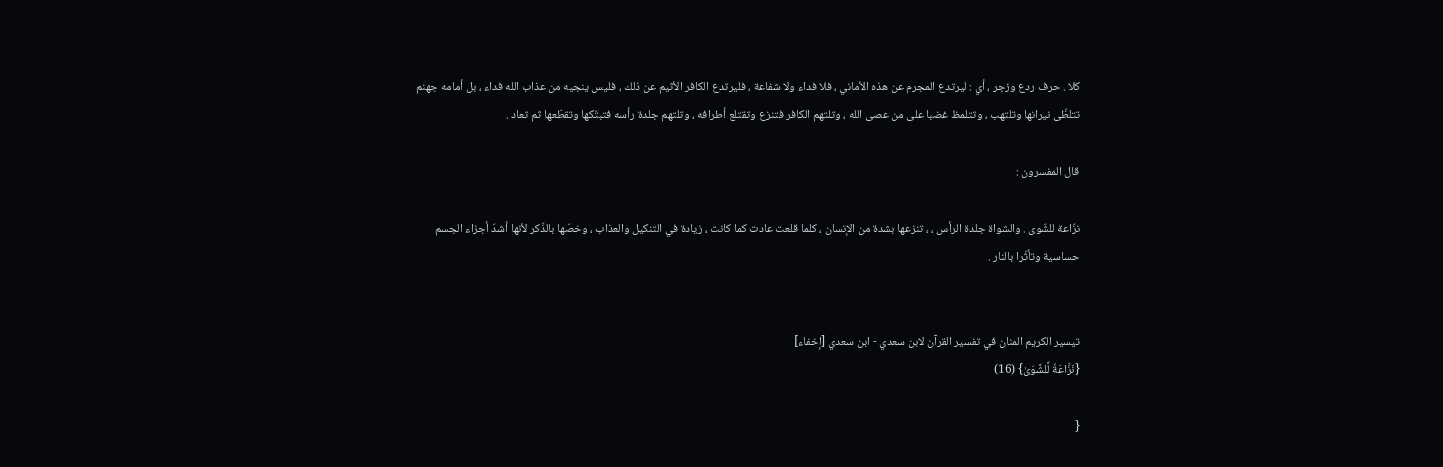كلا . حرف ردع وزجر ، أي : ليرتدع المجرم عن هذه الأماني ، فلا فداء ولا شفاعة ، فليرتدع الكافر الأثيم عن ذلك ، فليس ينجيه من عذاب الله فداء ، بل أمامه جهنم تتلظّى نيرانها وتلتهب ، وتتلمظ غضبا على من عصى الله ، وتلتهم الكافر فتنزع وتقتلع أطرافه ، وتلتهم جلدة رأسه فتبتّكها وتقطّعها ثم تعاد .

قال المفسرون :

نزّاعة للشّوى . والشواة جلدة الرأس ، ، تنزعها بشدة من الإنسان ، كلما قلعت عادت كما كانت ، زيادة في التنكيل والعذاب ، وخصّها بالذّكر لأنها أشدّ أجزاء الجسم حساسية وتأثّرا بالنار .


تيسير الكريم المنان في تفسير القرآن لابن سعدي - ابن سعدي [إخفاء]
{نَزَّاعَةٗ لِّلشَّوَىٰ} (16)

{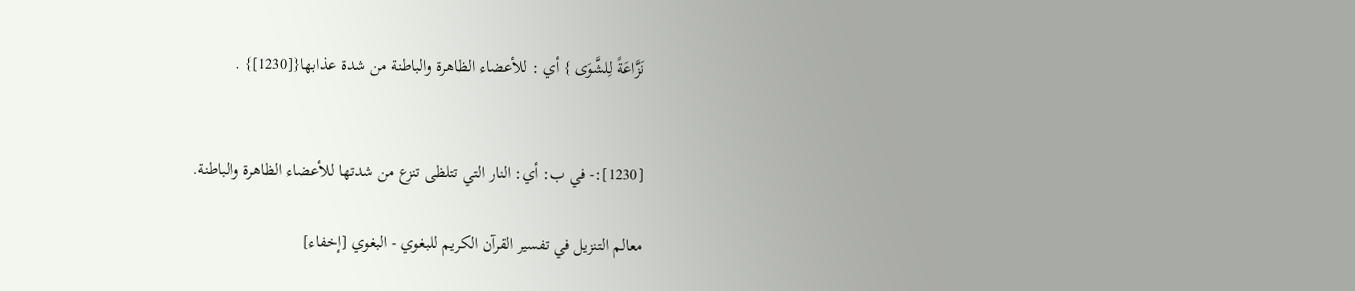نَزَّاعَةً لِلشَّوَى } أي : للأعضاء الظاهرة والباطنة من شدة عذابها{[1230]} .


[1230]:- في ب: أي: النار التي تتلظى تنزع من شدتها للأعضاء الظاهرة والباطنة.

معالم التنزيل في تفسير القرآن الكريم للبغوي - البغوي [إخفاء]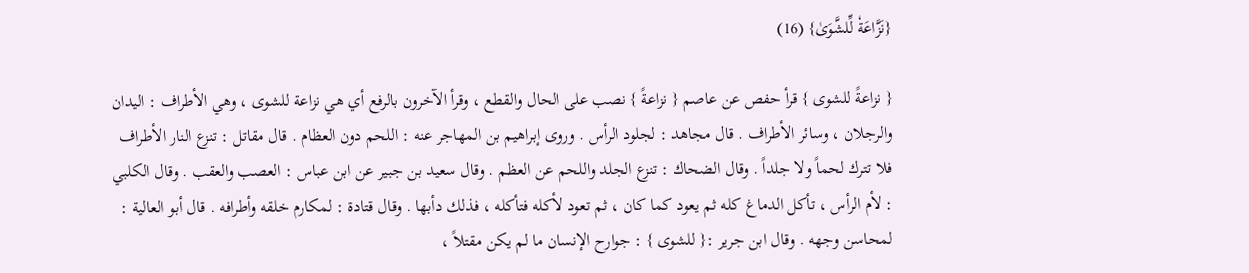{نَزَّاعَةٗ لِّلشَّوَىٰ} (16)

{ نزاعةً للشوى } قرأ حفص عن عاصم { نزاعةً } نصب على الحال والقطع ، وقرأ الآخرون بالرفع أي هي نزاعة للشوى ، وهي الأطراف : اليدان والرجلان ، وسائر الأطراف . قال مجاهد : لجلود الرأس . وروى إبراهيم بن المهاجر عنه : اللحم دون العظام . قال مقاتل : تنزع النار الأطراف فلا تترك لحماً ولا جلداً . وقال الضحاك : تنزع الجلد واللحم عن العظم . وقال سعيد بن جبير عن ابن عباس : العصب والعقب . وقال الكلبي : لأم الرأس ، تأكل الدماغ كله ثم يعود كما كان ، ثم تعود لأكله فتأكله ، فذلك دأبها . وقال قتادة : لمكارم خلقه وأطرافه . قال أبو العالية : لمحاسن وجهه . وقال ابن جرير :{ للشوى } : جوارح الإنسان ما لم يكن مقتلاً ،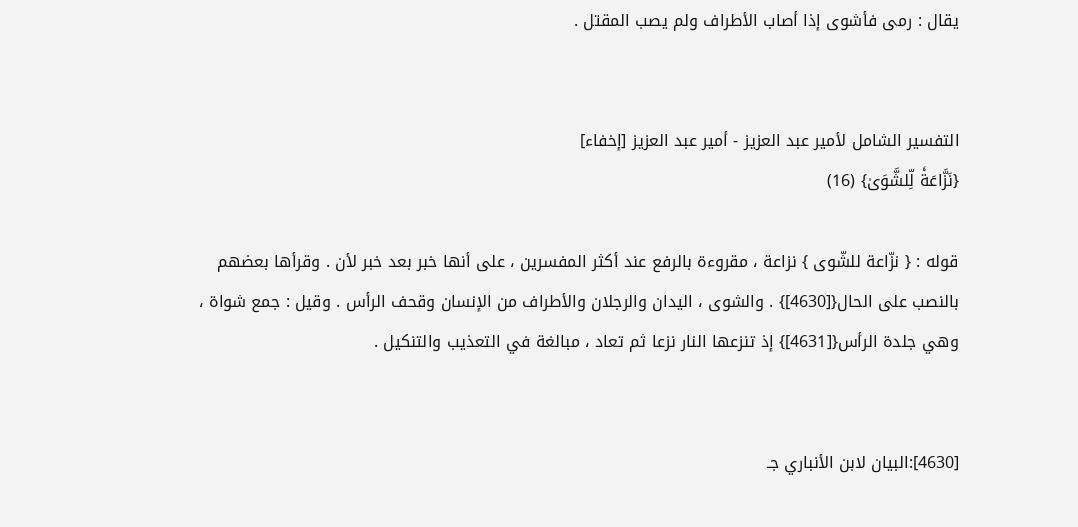يقال : رمى فأشوى إذا أصاب الأطراف ولم يصب المقتل .


التفسير الشامل لأمير عبد العزيز - أمير عبد العزيز [إخفاء]
{نَزَّاعَةٗ لِّلشَّوَىٰ} (16)

قوله : { نزّاعة للشّوى } نزاعة ، مقروءة بالرفع عند أكثر المفسرين ، على أنها خبر بعد خبر لأن . وقرأها بعضهم بالنصب على الحال{[4630]} . والشوى ، اليدان والرجلان والأطراف من الإنسان وقحف الرأس . وقيل : جمع شواة ، وهي جلدة الرأس{[4631]} إذ تنزعها النار نزعا ثم تعاد ، مبالغة في التعذيب والتنكيل .


[4630]:البيان لابن الأنباري جـ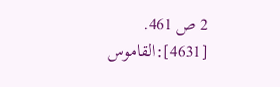2 ص 461.
[4631]:القاموس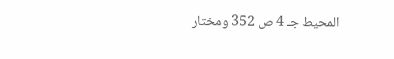المحيط جـ 4 ص 352 ومختار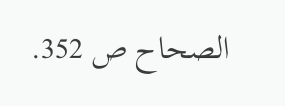الصحاح ص 352.